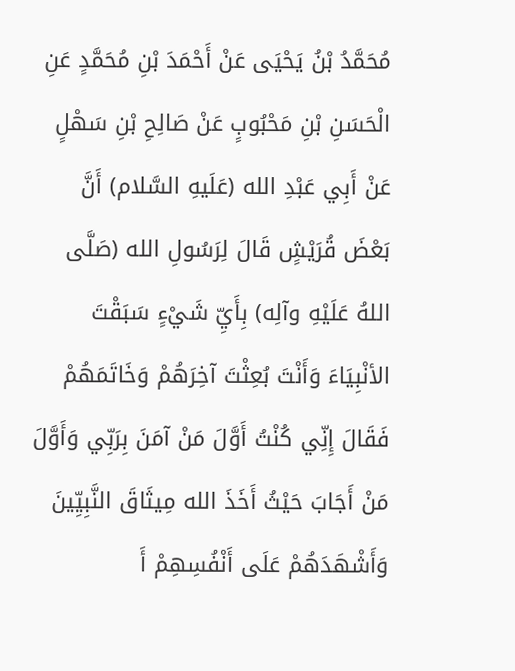مُحَمَّدُ بْنُ يَحْيَى عَنْ أَحْمَدَ بْنِ مُحَمَّدٍ عَنِ الْحَسَنِ بْنِ مَحْبُوبٍ عَنْ صَالِحِ بْنِ سَهْلٍ عَنْ أَبِي عَبْدِ الله (عَلَيهِ السَّلام) أَنَّ بَعْضَ قُرَيْشٍ قَالَ لِرَسُولِ الله (صَلَّى اللهُ عَلَيْهِ وآلِه) بِأَيِّ شَيْءٍ سَبَقْتَ الأنْبِيَاءَ وَأَنْتَ بُعِثْتَ آخِرَهُمْ وَخَاتَمَهُمْ فَقَالَ إِنِّي كُنْتُ أَوَّلَ مَنْ آمَنَ بِرَبِّي وَأَوَّلَ مَنْ أَجَابَ حَيْثُ أَخَذَ الله مِيثَاقَ النَّبِيِّينَ وَأَشْهَدَهُمْ عَلَى أَنْفُسِهِمْ أَ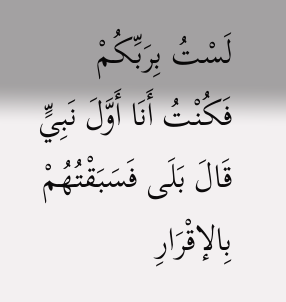لَسْتُ بِرَبِّكُمْ فَكُنْتُ أَنَا أَوَّلَ نَبِيٍّ قَالَ بَلَى فَسَبَقْتُهُمْ بِالإقْرَارِ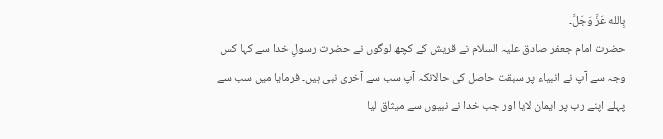بِالله عَزَّ وَجَلَّ۔
حضرت امام جعفر صادق علیہ السلام نے قریش کے کچھ لوگوں نے حضرت رسولِ خدا سے کہا کس وجہ سے آپ نے انبیاء پر سبقت حاصل کی حالانکہ آپ سب سے آخری نبی ہیں۔ فرمایا میں سب سے پہلے اپنے رب پر ایمان لایا اور جب خدا نے نبیوں سے میثاق لیا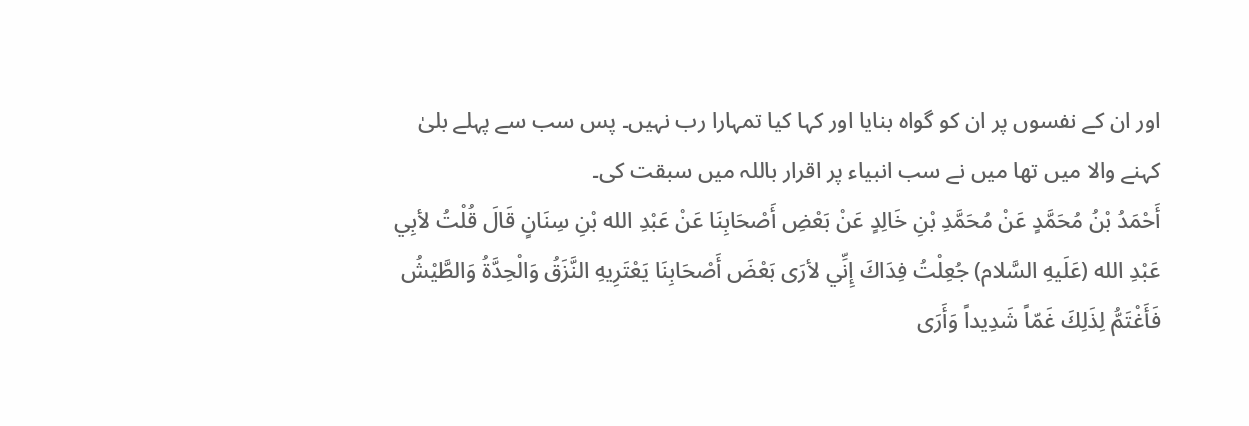اور ان کے نفسوں پر ان کو گواہ بنایا اور کہا کیا تمہارا رب نہیں۔ پس سب سے پہلے بلیٰ کہنے والا میں تھا میں نے سب انبیاء پر اقرار باللہ میں سبقت کی۔
أَحْمَدُ بْنُ مُحَمَّدٍ عَنْ مُحَمَّدِ بْنِ خَالِدٍ عَنْ بَعْضِ أَصْحَابِنَا عَنْ عَبْدِ الله بْنِ سِنَانٍ قَالَ قُلْتُ لأبِي عَبْدِ الله (عَلَيهِ السَّلام) جُعِلْتُ فِدَاكَ إِنِّي لأرَى بَعْضَ أَصْحَابِنَا يَعْتَرِيهِ النَّزَقُ وَالْحِدَّةُ وَالطَّيْشُ فَأَغْتَمُّ لِذَلِكَ غَمّاً شَدِيداً وَأَرَى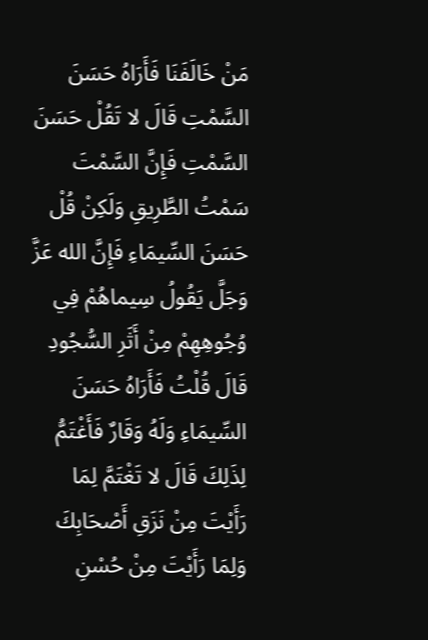مَنْ خَالَفَنَا فَأَرَاهُ حَسَنَ السَّمْتِ قَالَ لا تَقُلْ حَسَنَ السَّمْتِ فَإِنَّ السَّمْتَ سَمْتُ الطَّرِيقِ وَلَكِنْ قُلْ حَسَنَ السِّيمَاءِ فَإِنَّ الله عَزَّ وَجَلَّ يَقُولُ سِيماهُمْ فِي وُجُوهِهِمْ مِنْ أَثَرِ السُّجُودِ قَالَ قُلْتُ فَأَرَاهُ حَسَنَ السِّيمَاءِ وَلَهُ وَقَارٌ فَأَغْتَمُّ لِذَلِكَ قَالَ لا تَغْتَمَّ لِمَا رَأَيْتَ مِنْ نَزَقِ أَصْحَابِكَ وَلِمَا رَأَيْتَ مِنْ حُسْنِ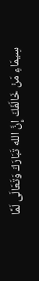سِيمَاءِ مَنْ خَالَفَكَ إِنَّ الله تَبَارَكَ وَتَعَالَى لَمَّا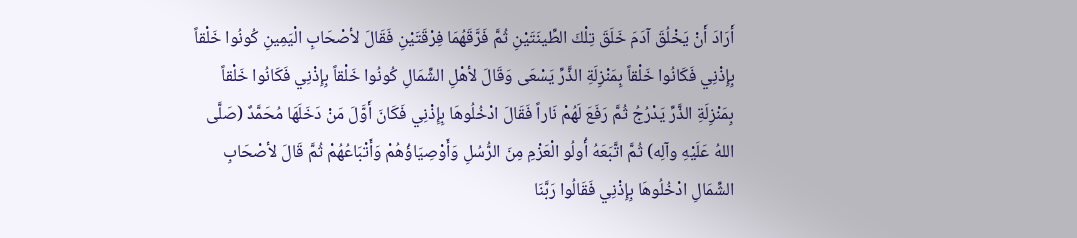أَرَادَ أَنْ يَخْلُقَ آدَمَ خَلَقَ تِلْكَ الطِّينَتَيْنِ ثُمَّ فَرَّقَهُمَا فِرْقَتَيْنِ فَقَالَ لأصْحَابِ الْيَمِينِ كُونُوا خَلْقاً بِإِذْنِي فَكَانُوا خَلْقاً بِمَنْزِلَةِ الذَّرِّ يَسْعَى وَقَالَ لأهْلِ الشِّمَالِ كُونُوا خَلْقاً بِإِذْنِي فَكَانُوا خَلْقاً بِمَنْزِلَةِ الذَّرِّ يَدْرُجُ ثُمَّ رَفَعَ لَهُمْ نَاراً فَقَالَ ادْخُلُوهَا بِإِذْنِي فَكَانَ أَوَّلَ مَنْ دَخَلَهَا مُحَمَّدٌ (صَلَّى اللهُ عَلَيْهِ وآلِه) ثُمَّ اتَّبَعَهُ أُولُو الْعَزْمِ مِنَ الرُّسُلِ وَأَوْصِيَاؤُهُمْ وَأَتْبَاعُهُمْ ثُمَّ قَالَ لأصْحَابِ الشِّمَالِ ادْخُلُوهَا بِإِذْنِي فَقَالُوا رَبَّنَا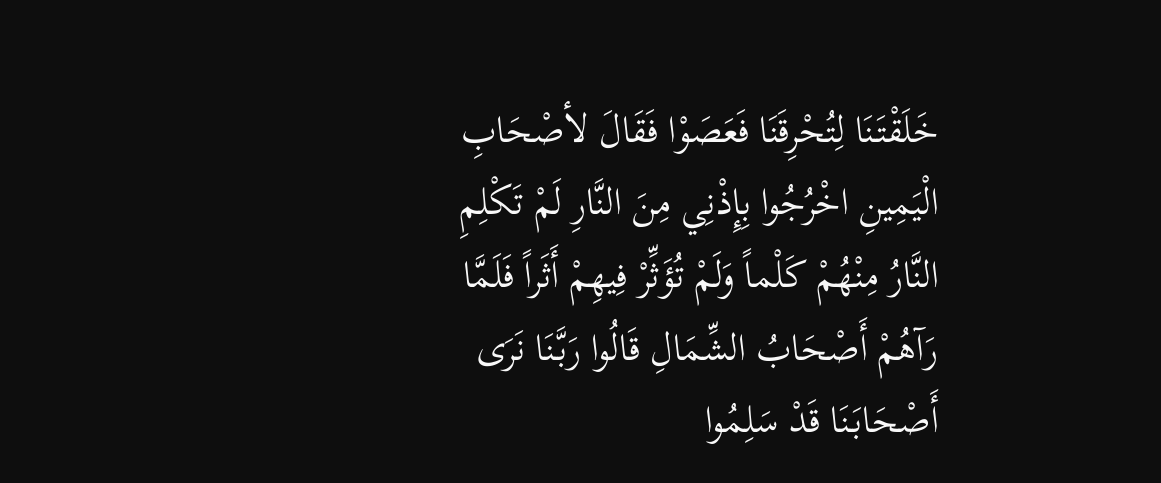خَلَقْتَنَا لِتُحْرِقَنَا فَعَصَوْا فَقَالَ لأصْحَابِ الْيَمِينِ اخْرُجُوا بِإِذْنِي مِنَ النَّارِ لَمْ تَكْلِمِ النَّارُ مِنْهُمْ كَلْماً وَلَمْ تُؤَثِّرْ فِيهِمْ أَثَراً فَلَمَّا رَآهُمْ أَصْحَابُ الشِّمَالِ قَالُوا رَبَّنَا نَرَى أَصْحَابَنَا قَدْ سَلِمُوا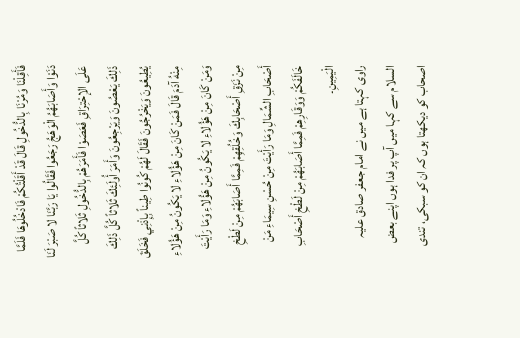فَأَقِلْنَا وَمُرْنَا بِالدُّخُولِ قَالَ قَدْ أَقَلْتُكُمْ فَادْخُلُوهَا فَلَمَّا دَنَوْا وَأَصَابَهُمُ الْوَهَجُ رَجَعُوا فَقَالُوا يَا رَبَّنَا لا صَبْرَ لَنَا عَلَى الإحْتِرَاقِ فَعَصَوْا فَأَمَرَهُمْ بِالدُّخُولِ ثَلاثاً كُلَّ ذَلِكَ يَعْصُونَ وَيَرْجِعُونَ وَأَمَرَ أُولَئِكَ ثَلاثاً كُلَّ ذَلِكَ يُطِيعُونَ وَيَخْرُجُونَ فَقَالَ لَهُمْ كُونُوا طِيناً بِإِذْنِي فَخَلَقَ مِنْهُ آدَمَ قَالَ فَمَنْ كَانَ مِنْ هَؤُلاءِ لا يَكُونُ مِنْ هَؤُلاءِ وَمَنْ كَانَ مِنْ هَؤُلاءِ لا يَكُونُ مِنْ هَؤُلاءِ وَمَا رَأَيْتَ مِنْ نَزَقِ أَصْحَابِكَ وَخُلُقِهِمْ فَمِمَّا أَصَابَهُمْ مِنْ لَطْخِ أَصْحَابِ الشِّمَالِ وَمَا رَأَيْتَ مِنْ حُسْنِ سِيمَاءِ مَنْ خَالَفَكُمْ وَوَقَارِهِمْ فَمِمَّا أَصَابَهُمْ مِنْ لَطْخِ أَصْحَابِ الْيَمِينِ۔
راوی کہتا ہے میں نے امام جعفر صادق علیہ السلام سے کہا میں آپ پر فدا ہوں اپنے بعض اصحاب کو دیکھتا ہوں کہ ان کو سبکی، تندی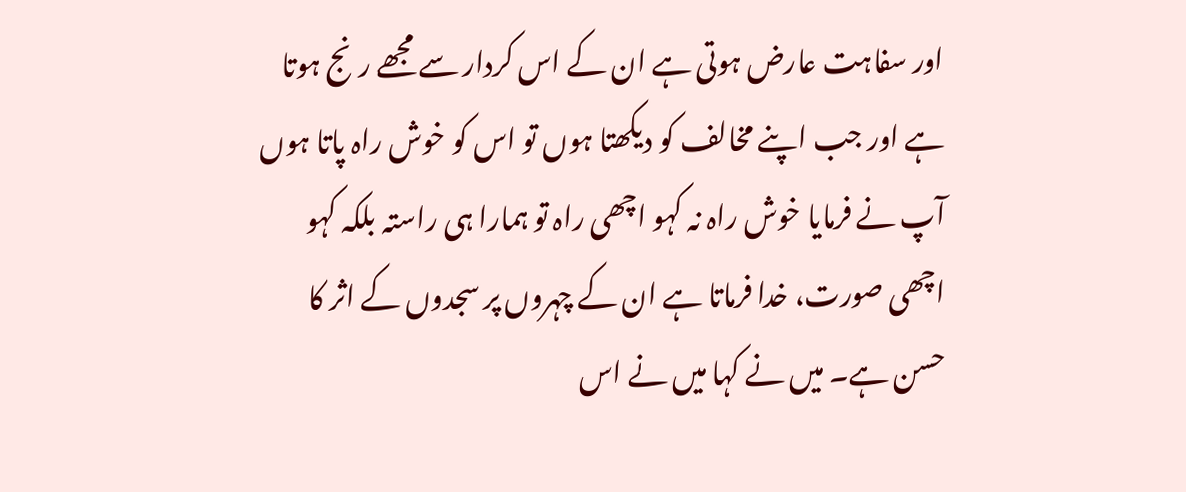اور سفاہت عارض ہوتی ہے ان کے اس کردار سے مجھے رنج ہوتا ہے اور جب اپنے مخالف کو دیکھتا ہوں تو اس کو خوش راہ پاتا ہوں آپ نے فرمایا خوش راہ نہ کہو اچھی راہ تو ہمارا ہی راستہ بلکہ کہو اچھی صورت، خدا فرماتا ہے ان کے چہروں پر سجدوں کے اثر کا حسن ہے۔ میں نے کہا میں نے اس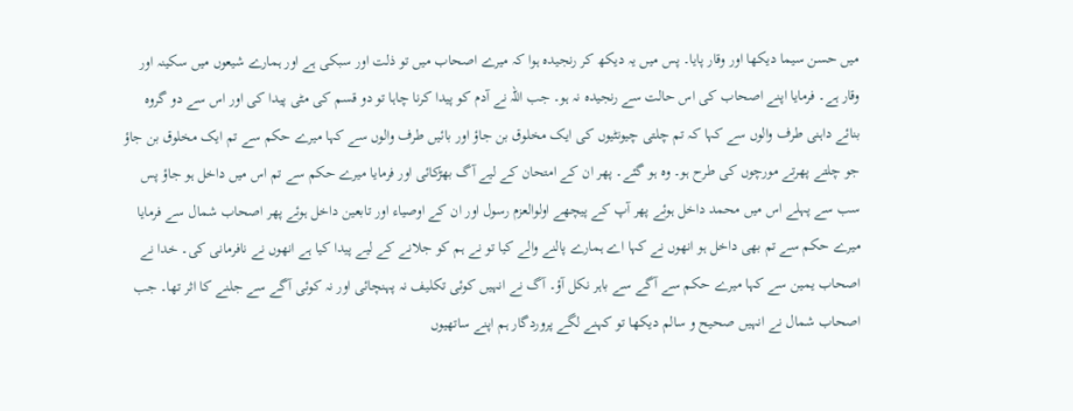میں حسن سیما دیکھا اور وقار پایا۔ پس میں یہ دیکھ کر رنجیدہ ہوا کہ میرے اصحاب میں تو ذلت اور سبکی ہے اور ہمارے شیعوں میں سکینہ اور وقار ہے۔ فرمایا اپنے اصحاب کی اس حالت سے رنجیدہ نہ ہو۔ جب اللہ نے آدم کو پیدا کرنا چاہا تو دو قسم کی مٹی پیدا کی اور اس سے دو گروہ بنائے داہنی طرف والوں سے کہا کہ تم چلتی چیونٹیوں کی ایک مخلوق بن جاؤ اور بائیں طرف والوں سے کہا میرے حکم سے تم ایک مخلوق بن جاؤ جو چلتے پھرتے مورچوں کی طرح ہو۔ وہ ہو گئے۔ پھر ان کے امتحان کے لیے آگ بھڑکائی اور فرمایا میرے حکم سے تم اس میں داخل ہو جاؤ پس سب سے پہلے اس میں محمد داخل ہوئے پھر آپ کے پیچھے اولوالعزم رسول اور ان کے اوصیاء اور تابعین داخل ہوئے پھر اصحاب شمال سے فرمایا میرے حکم سے تم بھی داخل ہو انھوں نے کہا اے ہمارے پالنے والے کیا تو نے ہم کو جلانے کے لیے پیدا کیا ہے انھوں نے نافرمانی کی۔ خدا نے اصحاب یمین سے کہا میرے حکم سے آگے سے باہر نکل آؤ۔ آگ نے انہیں کوئی تکلیف نہ پہنچائی اور نہ کوئی آگے سے جلنے کا اثر تھا۔ جب اصحاب شمال نے انہیں صحیح و سالم دیکھا تو کہنے لگے پروردگار ہم اپنے ساتھیوں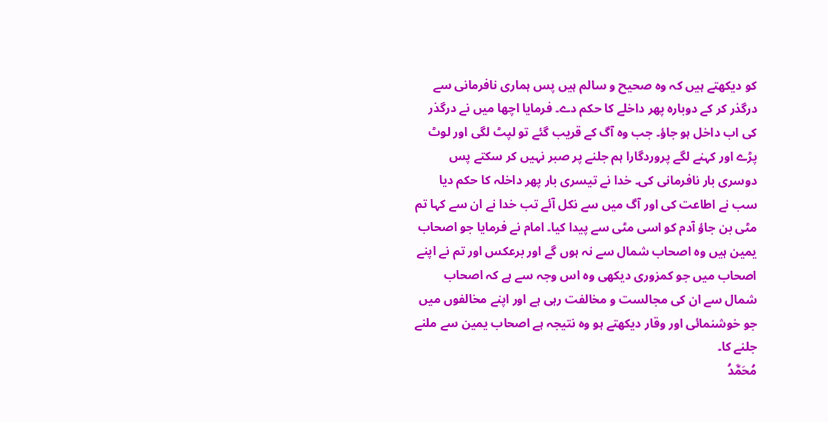کو دیکھتے ہیں کہ وہ صحیح و سالم ہیں پس ہماری نافرمانی سے درگذر کر کے دوبارہ پھر داخلے کا حکم دے۔ فرمایا اچھا میں نے درگذر کی اب داخل ہو جاؤ۔ جب وہ آگ کے قریب گئے تو لپٹ لگی اور لوٹ پڑے اور کہنے لگے پروردگارا ہم جلنے پر صبر نہیں کر سکتے پس دوسری بار نافرمانی کی۔ خدا نے تیسری بار پھر داخلہ کا حکم دیا سب نے اطاعت کی اور آگ میں سے نکل آئے تب خدا نے ان سے کہا تم مٹی بن جاؤ آدم کو اسی مٹی سے پیدا کیا۔ امام نے فرمایا جو اصحاب یمین ہیں وہ اصحاب شمال سے نہ ہوں گے اور برعکس اور تم نے اپنے اصحاب میں جو کمزوری دیکھی وہ اس وجہ سے ہے کہ اصحاب شمال سے ان کی مجالست و مخالفت رہی ہے اور اپنے مخالفوں میں جو خوشنمائی اور وقار دیکھتے ہو وہ نتیجہ ہے اصحاب یمین سے ملنے جلنے کا۔
مُحَمَّدُ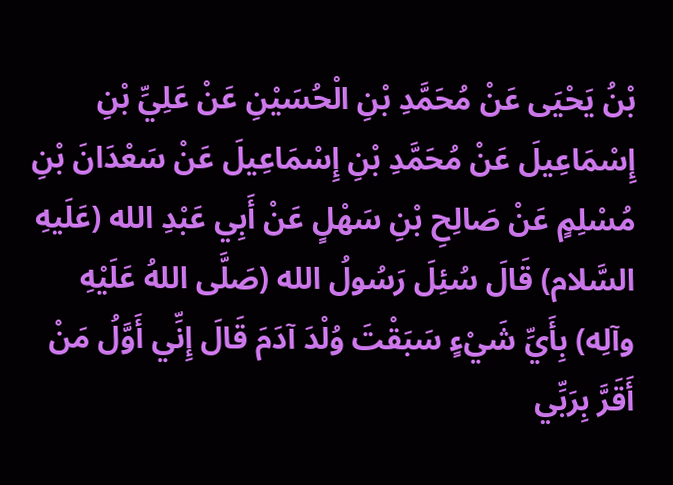بْنُ يَحْيَى عَنْ مُحَمَّدِ بْنِ الْحُسَيْنِ عَنْ عَلِيِّ بْنِ إِسْمَاعِيلَ عَنْ مُحَمَّدِ بْنِ إِسْمَاعِيلَ عَنْ سَعْدَانَ بْنِ مُسْلِمٍ عَنْ صَالِحِ بْنِ سَهْلٍ عَنْ أَبِي عَبْدِ الله (عَلَيهِ السَّلام) قَالَ سُئِلَ رَسُولُ الله (صَلَّى اللهُ عَلَيْهِ وآلِه) بِأَيِّ شَيْءٍ سَبَقْتَ وُلْدَ آدَمَ قَالَ إِنِّي أَوَّلُ مَنْ أَقَرَّ بِرَبِّي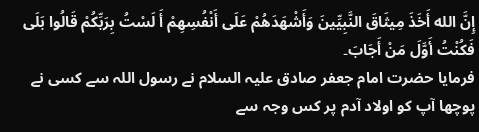إِنَّ الله أَخَذَ مِيثَاقَ النَّبِيِّينَ وَأَشْهَدَهُمْ عَلَى أَنْفُسِهِمْ أَ لَسْتُ بِرَبِّكُمْ قَالُوا بَلَى فَكُنْتُ أَوَّلَ مَنْ أَجَابَ۔
فرمایا حضرت امام جعفر صادق علیہ السلام نے رسول اللہ سے کسی نے پوچھا آپ کو اولاد آدم پر کس وجہ سے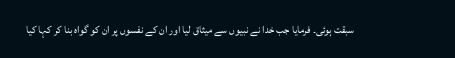سبقت ہوئی۔ فرمایا جب خدا نے نبیوں سے میثاق لیا اور ان کے نفسوں پر ان کو گواہ بنا کر کہا کیا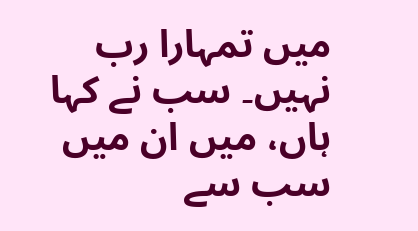میں تمہارا رب نہیں۔ سب نے کہا ہاں، میں ان میں سب سے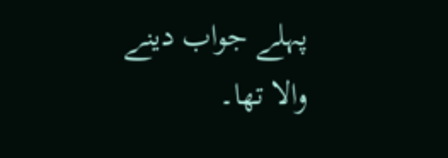پہلے جواب دینے والا تھا۔